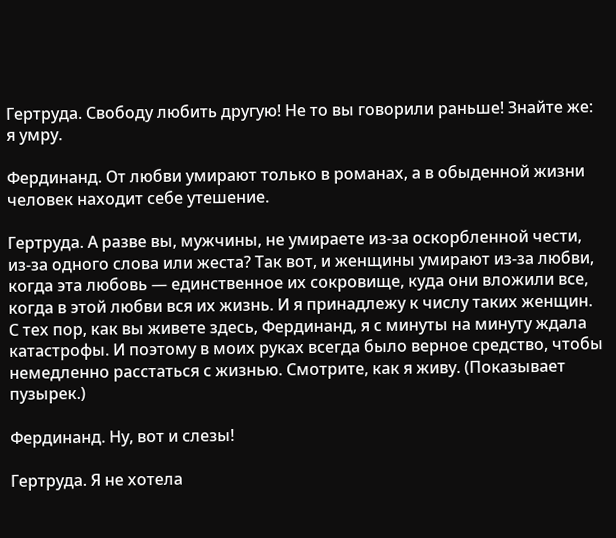Гертруда. Свободу любить другую! Не то вы говорили раньше! Знайте же: я умру.

Фердинанд. От любви умирают только в романах, а в обыденной жизни человек находит себе утешение.

Гертруда. А разве вы, мужчины, не умираете из-за оскорбленной чести, из-за одного слова или жеста? Так вот, и женщины умирают из-за любви, когда эта любовь — единственное их сокровище, куда они вложили все, когда в этой любви вся их жизнь. И я принадлежу к числу таких женщин. С тех пор, как вы живете здесь, Фердинанд, я с минуты на минуту ждала катастрофы. И поэтому в моих руках всегда было верное средство, чтобы немедленно расстаться с жизнью. Смотрите, как я живу. (Показывает пузырек.)

Фердинанд. Ну, вот и слезы!

Гертруда. Я не хотела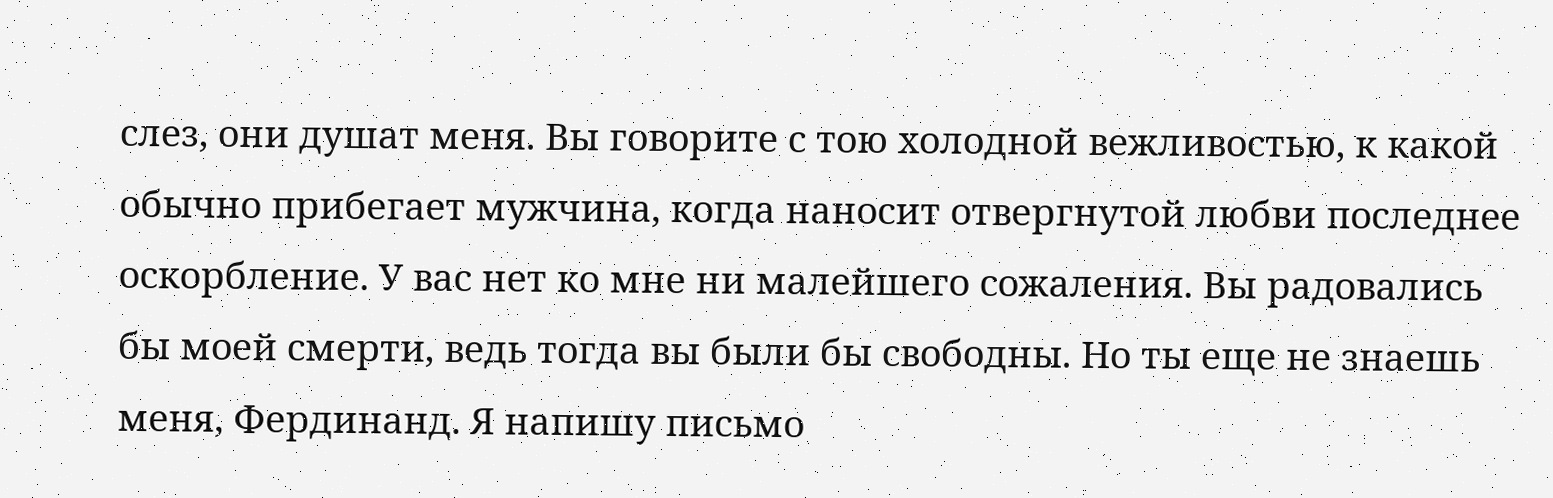слез, они душат меня. Вы говорите с тою холодной вежливостью, к какой обычно прибегает мужчина, когда наносит отвергнутой любви последнее оскорбление. У вас нет ко мне ни малейшего сожаления. Вы радовались бы моей смерти, ведь тогда вы были бы свободны. Но ты еще не знаешь меня, Фердинанд. Я напишу письмо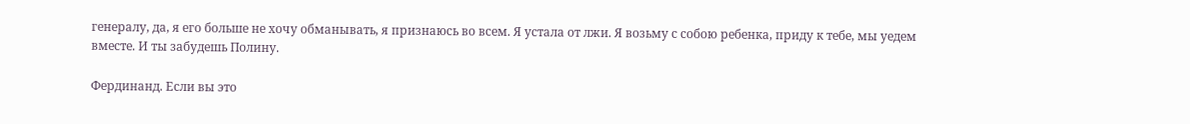генералу, да, я его больше не хочу обманывать, я признаюсь во всем. Я устала от лжи. Я возьму с собою ребенка, приду к тебе, мы уедем вместе. И ты забудешь Полину.

Фердинанд. Если вы это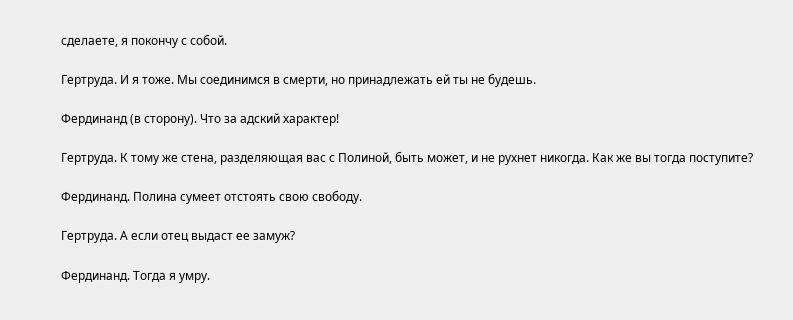сделаете, я покончу с собой.

Гертруда. И я тоже. Мы соединимся в смерти, но принадлежать ей ты не будешь.

Фердинанд (в сторону). Что за адский характер!

Гертруда. К тому же стена, разделяющая вас с Полиной, быть может, и не рухнет никогда. Как же вы тогда поступите?

Фердинанд. Полина сумеет отстоять свою свободу.

Гертруда. А если отец выдаст ее замуж?

Фердинанд. Тогда я умру.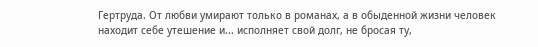Гертруда. От любви умирают только в романах, а в обыденной жизни человек находит себе утешение и... исполняет свой долг, не бросая ту,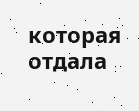которая отдала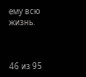ему всю жизнь.



46 из 95